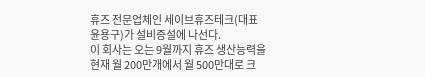휴즈 전문업체인 세이브휴즈테크(대표 윤용구)가 설비증설에 나선다.
이 회사는 오는 9월까지 휴즈 생산능력을 현재 월 200만개에서 월 500만대로 크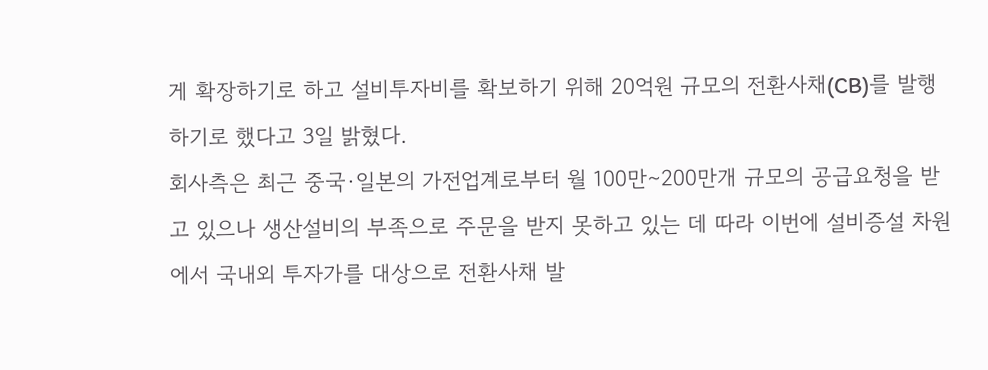게 확장하기로 하고 설비투자비를 확보하기 위해 20억원 규모의 전환사채(CB)를 발행하기로 했다고 3일 밝혔다.
회사측은 최근 중국·일본의 가전업계로부터 월 100만∼200만개 규모의 공급요청을 받고 있으나 생산설비의 부족으로 주문을 받지 못하고 있는 데 따라 이번에 설비증설 차원에서 국내외 투자가를 대상으로 전환사채 발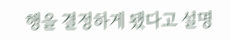행을 결정하게 됐다고 설명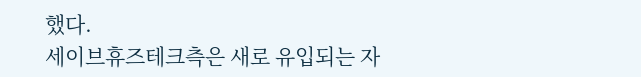했다.
세이브휴즈테크측은 새로 유입되는 자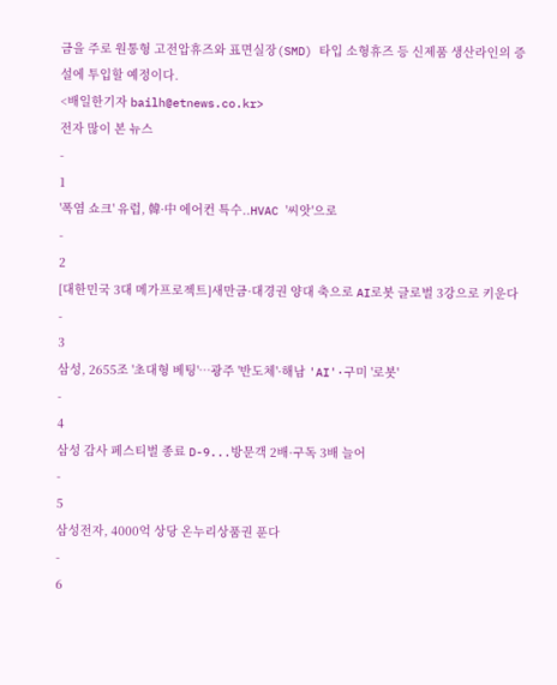금을 주로 원통형 고전압휴즈와 표면실장(SMD) 타입 소형휴즈 등 신제품 생산라인의 증설에 투입할 예정이다.
<배일한기자 bailh@etnews.co.kr>
전자 많이 본 뉴스
-
1
'폭염 쇼크' 유럽, 韓·中 에어컨 특수..HVAC '씨앗'으로
-
2
[대한민국 3대 메가프로젝트]새만금·대경권 양대 축으로 AI로봇 글로벌 3강으로 키운다
-
3
삼성, 2655조 '초대형 베팅'…광주 '반도체'·해남 'AI'·구미 '로봇'
-
4
삼성 감사 페스티벌 종료 D-9...방문객 2배·구독 3배 늘어
-
5
삼성전자, 4000억 상당 온누리상품권 푼다
-
6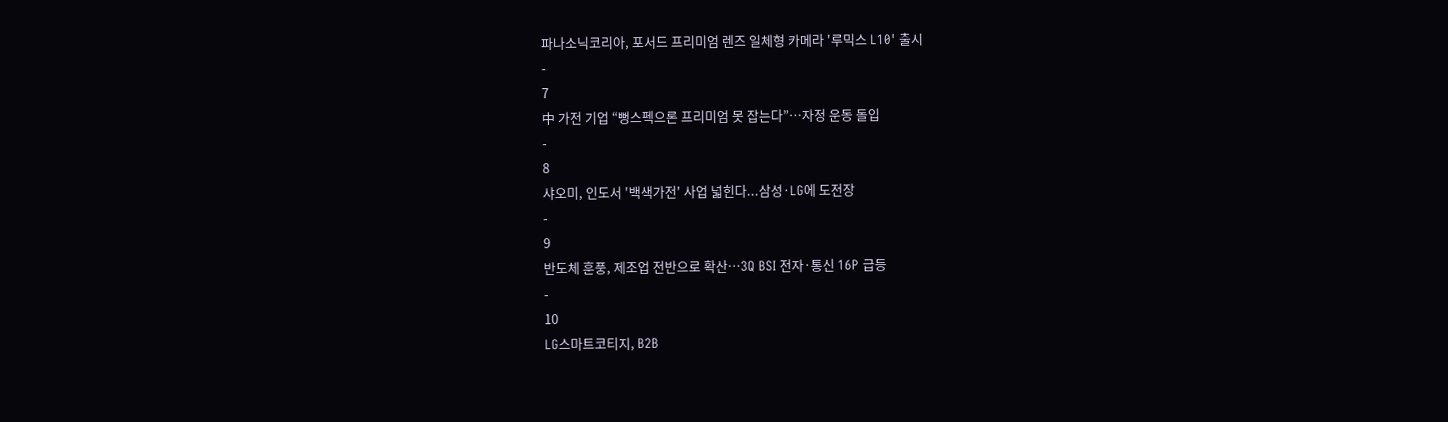파나소닉코리아, 포서드 프리미엄 렌즈 일체형 카메라 '루믹스 L10' 출시
-
7
中 가전 기업 “뻥스펙으론 프리미엄 못 잡는다”…자정 운동 돌입
-
8
샤오미, 인도서 '백색가전' 사업 넓힌다...삼성·LG에 도전장
-
9
반도체 훈풍, 제조업 전반으로 확산…3Q BSI 전자·통신 16P 급등
-
10
LG스마트코티지, B2B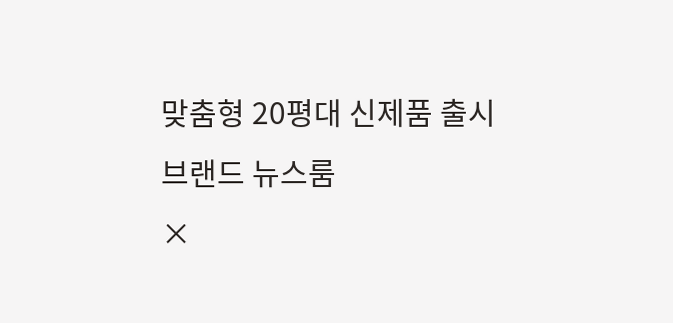맞춤형 20평대 신제품 출시
브랜드 뉴스룸
×